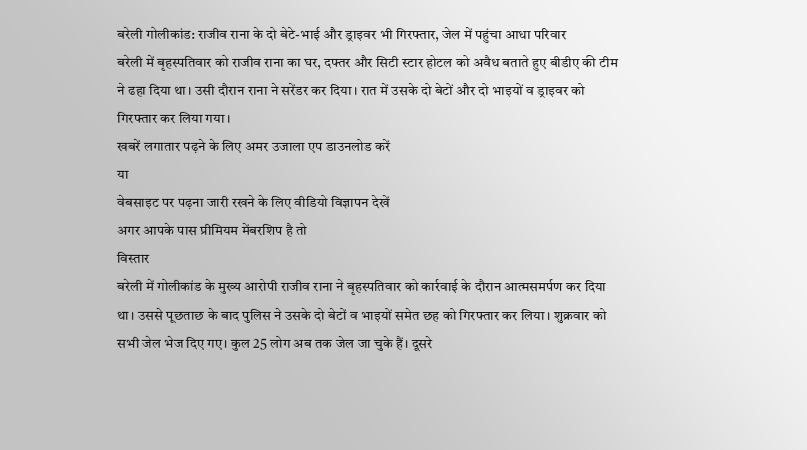बरेली गोलीकांड: राजीव राना के दो बेटे-भाई और ड्राइवर भी गिरफ्तार, जेल में पहुंचा आधा परिवार
बरेली में बृहस्पतिवार को राजीव राना का घर, दफ्तर और सिटी स्टार होटल को अवैध बताते हुए बीडीए की टीम ने ढहा दिया था। उसी दौरान राना ने सरेंडर कर दिया। रात में उसके दो बेटों और दो भाइयों व ड्राइवर को गिरफ्तार कर लिया गया।
खबरें लगातार पढ़ने के लिए अमर उजाला एप डाउनलोड करें
या
वेबसाइट पर पढ़ना जारी रखने के लिए वीडियो विज्ञापन देखें
अगर आपके पास प्रीमियम मेंबरशिप है तो
विस्तार
बरेली में गोलीकांड के मुख्य आरोपी राजीव राना ने बृहस्पतिवार को कार्रवाई के दौरान आत्मसमर्पण कर दिया था। उससे पूछताछ के बाद पुलिस ने उसके दो बेटों व भाइयों समेत छह को गिरफ्तार कर लिया। शुक्रवार को सभी जेल भेज दिए गए। कुल 25 लोग अब तक जेल जा चुके हैं। दूसरे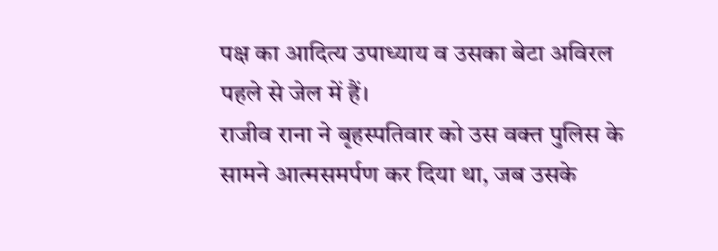पक्ष का आदित्य उपाध्याय व उसका बेटा अविरल पहले से जेल में हैं।
राजीव राना ने बृहस्पतिवार को उस वक्त पुलिस के सामने आत्मसमर्पण कर दिया था, जब उसके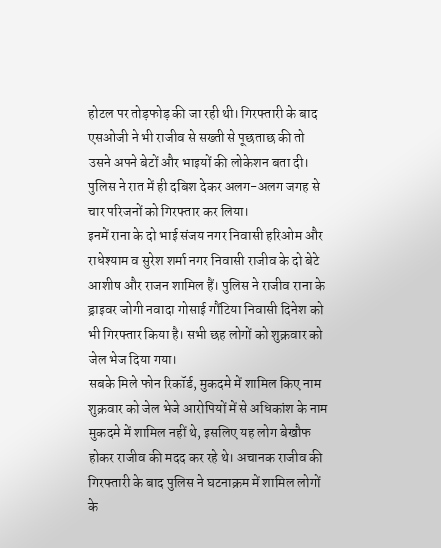होटल पर तोड़फोड़ की जा रही थी। गिरफ्तारी के बाद एसओजी ने भी राजीव से सख्ती से पूछताछ की तो उसने अपने बेटों और भाइयों की लोकेशन बता दी। पुलिस ने रात में ही दबिश देकर अलग-अलग जगह से चार परिजनों को गिरफ्तार कर लिया।
इनमें राना के दो भाई संजय नगर निवासी हरिओम और राधेश्याम व सुरेश शर्मा नगर निवासी राजीव के दो बेटे आशीष और राजन शामिल हैं। पुलिस ने राजीव राना के ड्राइवर जोगी नवादा गोसाई गौंटिया निवासी दिनेश को भी गिरफ्तार किया है। सभी छह लोगों को शुक्रवार को जेल भेज दिया गया।
सबके मिले फोन रिकॉर्ड, मुकदमे में शामिल किए नाम
शुक्रवार को जेल भेजे आरोपियों में से अधिकांश के नाम मुकदमे में शामिल नहीं थे, इसलिए यह लोग बेखौफ होकर राजीव की मदद कर रहे थे। अचानक राजीव की गिरफ्तारी के बाद पुलिस ने घटनाक्रम में शामिल लोगों के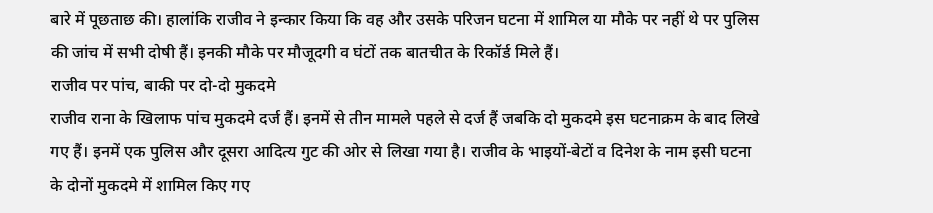बारे में पूछताछ की। हालांकि राजीव ने इन्कार किया कि वह और उसके परिजन घटना में शामिल या मौके पर नहीं थे पर पुलिस की जांच में सभी दोषी हैं। इनकी मौके पर मौजूदगी व घंटों तक बातचीत के रिकॉर्ड मिले हैं।
राजीव पर पांच, बाकी पर दो-दो मुकदमे
राजीव राना के खिलाफ पांच मुकदमे दर्ज हैं। इनमें से तीन मामले पहले से दर्ज हैं जबकि दो मुकदमे इस घटनाक्रम के बाद लिखे गए हैं। इनमें एक पुलिस और दूसरा आदित्य गुट की ओर से लिखा गया है। राजीव के भाइयों-बेटों व दिनेश के नाम इसी घटना के दोनों मुकदमे में शामिल किए गए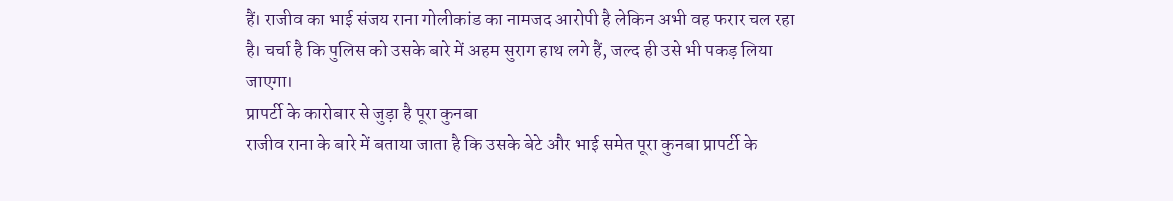हैं। राजीव का भाई संजय राना गोलीकांड का नामजद आरोपी है लेकिन अभी वह फरार चल रहा है। चर्चा है कि पुलिस को उसके बारे में अहम सुराग हाथ लगे हैं, जल्द ही उसे भी पकड़ लिया जाएगा।
प्रापर्टी के कारोबार से जुड़ा है पूरा कुनबा
राजीव राना के बारे में बताया जाता है कि उसके बेटे और भाई समेत पूरा कुनबा प्रापर्टी के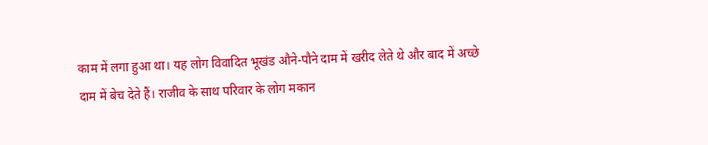काम में लगा हुआ था। यह लोग विवादित भूखंड औने-पौने दाम में खरीद लेते थे और बाद में अच्छे दाम में बेच देते हैं। राजीव के साथ परिवार के लोग मकान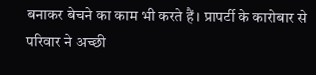बनाकर बेचने का काम भी करते हैं। प्रापर्टी के कारोबार से परिवार ने अच्छी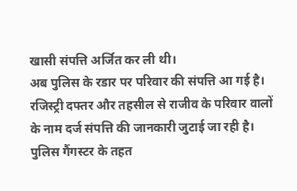खासी संपत्ति अर्जित कर ली थी।
अब पुलिस के रडार पर परिवार की संपत्ति आ गई है। रजिस्ट्री दफ्तर और तहसील से राजीव के परिवार वालों के नाम दर्ज संपत्ति की जानकारी जुटाई जा रही है। पुलिस गैंगस्टर के तहत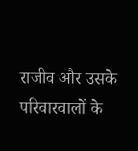राजीव और उसके परिवारवालों के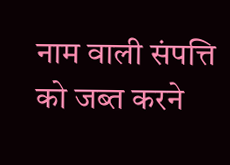नाम वाली संपत्ति को जब्त करने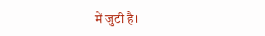में जुटी है।